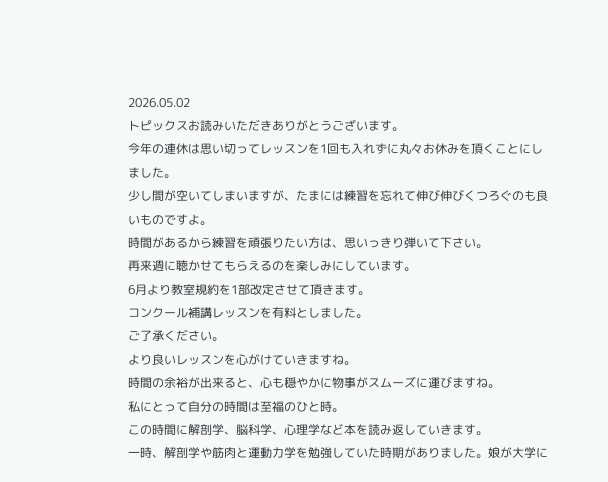2026.05.02
トピックスお読みいただきありがとうございます。
今年の連休は思い切ってレッスンを1回も入れずに丸々お休みを頂くことにしました。
少し間が空いてしまいますが、たまには練習を忘れて伸び伸びくつろぐのも良いものですよ。
時間があるから練習を頑張りたい方は、思いっきり弾いて下さい。
再来週に聴かせてもらえるのを楽しみにしています。
6月より教室規約を1部改定させて頂きます。
コンクール補講レッスンを有料としました。
ご了承ください。
より良いレッスンを心がけていきますね。
時間の余裕が出来ると、心も穏やかに物事がスムーズに運びますね。
私にとって自分の時間は至福のひと時。
この時間に解剖学、脳科学、心理学など本を読み返していきます。
一時、解剖学や筋肉と運動力学を勉強していた時期がありました。娘が大学に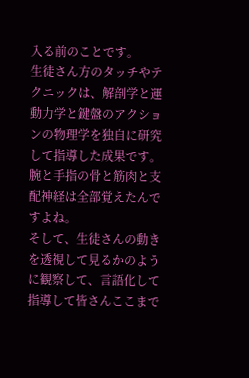入る前のことです。
生徒さん方のタッチやテクニックは、解剖学と運動力学と鍵盤のアクションの物理学を独自に研究して指導した成果です。
腕と手指の骨と筋肉と支配神経は全部覚えたんですよね。
そして、生徒さんの動きを透視して見るかのように観察して、言語化して指導して皆さんここまで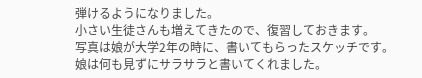弾けるようになりました。
小さい生徒さんも増えてきたので、復習しておきます。
写真は娘が大学2年の時に、書いてもらったスケッチです。
娘は何も見ずにサラサラと書いてくれました。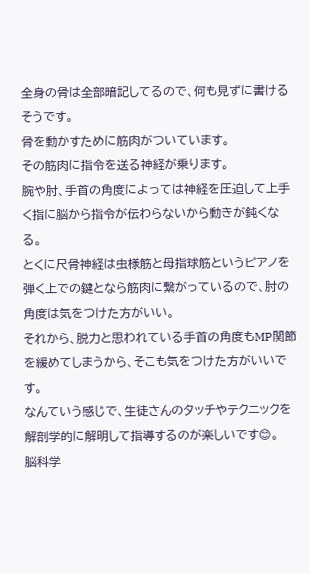全身の骨は全部暗記してるので、何も見ずに書けるそうです。
骨を動かすために筋肉がついています。
その筋肉に指令を送る神経が乗ります。
腕や肘、手首の角度によっては神経を圧迫して上手く指に脳から指令が伝わらないから動きが鈍くなる。
とくに尺骨神経は虫様筋と母指球筋というピアノを弾く上での鍵となら筋肉に繋がっているので、肘の角度は気をつけた方がいい。
それから、脱力と思われている手首の角度もMP関節を緩めてしまうから、そこも気をつけた方がいいです。
なんていう感じで、生徒さんのタッチやテクニックを解剖学的に解明して指導するのが楽しいです😊。
脳科学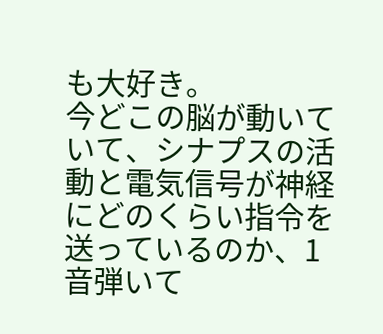も大好き。
今どこの脳が動いていて、シナプスの活動と電気信号が神経にどのくらい指令を送っているのか、1音弾いて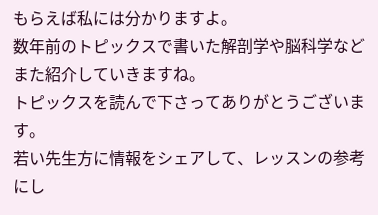もらえば私には分かりますよ。
数年前のトピックスで書いた解剖学や脳科学などまた紹介していきますね。
トピックスを読んで下さってありがとうございます。
若い先生方に情報をシェアして、レッスンの参考にし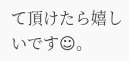て頂けたら嬉しいです☺。